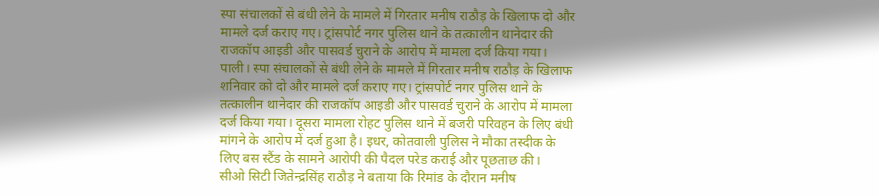स्पा संचालकों से बंधी लेने के मामले में गिरतार मनीष राठौड़ के खिलाफ दो और मामले दर्ज कराए गए। ट्रांसपोर्ट नगर पुलिस थाने के तत्कालीन थानेदार की राजकॉप आइडी और पासवर्ड चुराने के आरोप में मामला दर्ज किया गया।
पाली। स्पा संचालकों से बंधी लेने के मामले में गिरतार मनीष राठौड़ के खिलाफ शनिवार को दो और मामले दर्ज कराए गए। ट्रांसपोर्ट नगर पुलिस थाने के तत्कालीन थानेदार की राजकॉप आइडी और पासवर्ड चुराने के आरोप में मामला दर्ज किया गया। दूसरा मामला रोहट पुलिस थाने में बजरी परिवहन के लिए बंधी मांगने के आरोप में दर्ज हुआ है। इधर, कोतवाली पुलिस ने मौका तस्दीक के लिए बस स्टैंड के सामने आरोपी की पैदल परेड कराई और पूछताछ की।
सीओ सिटी जितेन्द्रसिंह राठौड़ ने बताया कि रिमांड के दौरान मनीष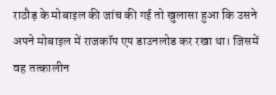राठौड़ के मोबाइल की जांच की गई तो खुलासा हुआ कि उसने अपने मोबाइल में राजकॉप एप डाउनलोड कर रखा था। जिसमें वह तत्कालीन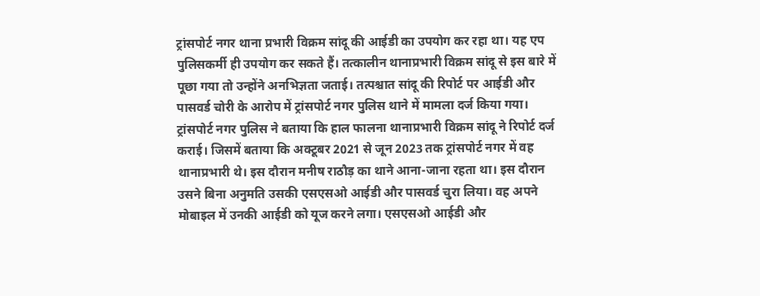ट्रांसपोर्ट नगर थाना प्रभारी विक्रम सांदू की आईडी का उपयोग कर रहा था। यह एप पुलिसकर्मी ही उपयोग कर सकते हैं। तत्कालीन थानाप्रभारी विक्रम सांदू से इस बारे में पूछा गया तो उन्होंने अनभिज्ञता जताई। तत्पश्चात सांदू की रिपोर्ट पर आईडी और पासवर्ड चोरी के आरोप में ट्रांसपोर्ट नगर पुलिस थाने में मामला दर्ज किया गया।
ट्रांसपोर्ट नगर पुलिस ने बताया कि हाल फालना थानाप्रभारी विक्रम सांदू ने रिपोर्ट दर्ज कराई। जिसमें बताया कि अक्टूबर 2021 से जून 2023 तक ट्रांसपोर्ट नगर में वह थानाप्रभारी थे। इस दौरान मनीष राठौड़ का थाने आना-जाना रहता था। इस दौरान उसने बिना अनुमति उसकी एसएसओ आईडी और पासवर्ड चुरा लिया। वह अपने मोबाइल में उनकी आईडी को यूज करने लगा। एसएसओ आईडी और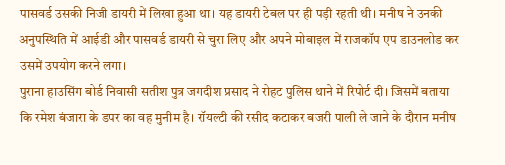पासवर्ड उसकी निजी डायरी में लिखा हुआ था। यह डायरी टेबल पर ही पड़ी रहती थी। मनीष ने उनकी अनुपस्थिति में आईडी और पासवर्ड डायरी से चुरा लिए और अपने मोबाइल में राजकॉप एप डाउनलोड कर उसमें उपयोग करने लगा।
पुराना हाउसिंग बोर्ड निवासी सतीश पुत्र जगदीश प्रसाद ने रोहट पुलिस थाने में रिपोर्ट दी। जिसमें बताया कि रमेश बंजारा के डपर का वह मुनीम है। रॉयल्टी की रसीद कटाकर बजरी पाली ले जाने के दौरान मनीष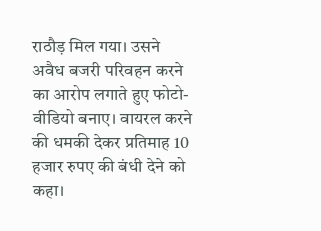राठौड़ मिल गया। उसने अवैध बजरी परिवहन करने का आरोप लगाते हुए फोटो-वीडियो बनाए। वायरल करने की धमकी देकर प्रतिमाह 10 हजार रुपए की बंधी देने को कहा।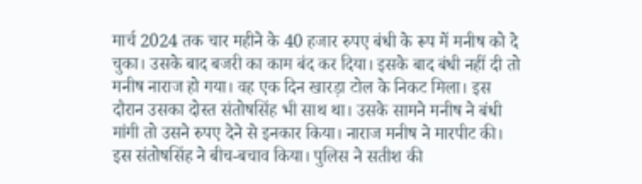मार्च 2024 तक चार महीने के 40 हजार रुपए बंधी के रूप में मनीष को दे चुका। उसके बाद बजरी का काम बंद कर दिया। इसके बाद बंधी नहीं दी तो मनीष नाराज हो गया। वह एक दिन खारड़ा टोल के निकट मिला। इस दौरान उसका दोस्त संतोषसिंह भी साथ था। उसके सामने मनीष ने बंधी मांगी तो उसने रुपए देने से इनकार किया। नाराज मनीष ने मारपीट की। इस संतोषसिंह ने बीच-बचाव किया। पुलिस ने सतीश की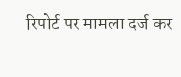रिपोर्ट पर मामला दर्ज कर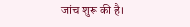जांच शुरू की है।